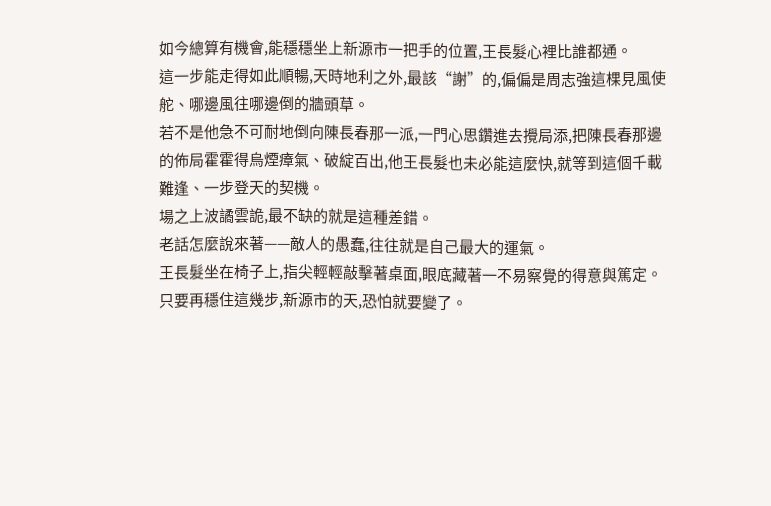如今總算有機會,能穩穩坐上新源市一把手的位置,王長髮心裡比誰都通。
這一步能走得如此順暢,天時地利之外,最該“謝”的,偏偏是周志強這棵見風使舵、哪邊風往哪邊倒的牆頭草。
若不是他急不可耐地倒向陳長春那一派,一門心思鑽進去攪局添,把陳長春那邊的佈局霍霍得烏煙瘴氣、破綻百出,他王長髮也未必能這麼快,就等到這個千載難逢、一步登天的契機。
場之上波譎雲詭,最不缺的就是這種差錯。
老話怎麼說來著——敵人的愚蠢,往往就是自己最大的運氣。
王長髮坐在椅子上,指尖輕輕敲擊著桌面,眼底藏著一不易察覺的得意與篤定。
只要再穩住這幾步,新源市的天,恐怕就要變了。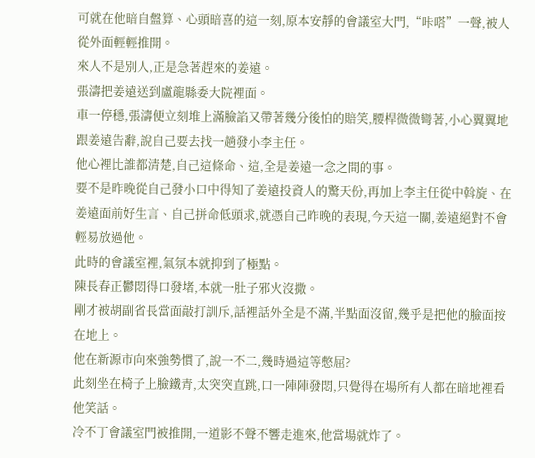可就在他暗自盤算、心頭暗喜的這一刻,原本安靜的會議室大門,“咔嗒”一聲,被人從外面輕輕推開。
來人不是別人,正是急著趕來的姜遠。
張濤把姜遠送到盧龍縣委大院裡面。
車一停穩,張濤便立刻堆上滿臉諂又帶著幾分後怕的賠笑,腰桿微微彎著,小心翼翼地跟姜遠告辭,說自己要去找一趟發小李主任。
他心裡比誰都清楚,自己這條命、這,全是姜遠一念之間的事。
要不是昨晚從自己發小口中得知了姜遠投資人的驚天份,再加上李主任從中斡旋、在姜遠面前好生言、自己拼命低頭求,就憑自己昨晚的表現,今天這一關,姜遠絕對不會輕易放過他。
此時的會議室裡,氣氛本就抑到了極點。
陳長春正鬱悶得口發堵,本就一肚子邪火沒撒。
剛才被胡副省長當面敲打訓斥,話裡話外全是不滿,半點面沒留,幾乎是把他的臉面按在地上。
他在新源市向來強勢慣了,說一不二,幾時過這等憋屈?
此刻坐在椅子上臉鐵青,太突突直跳,口一陣陣發悶,只覺得在場所有人都在暗地裡看他笑話。
冷不丁會議室門被推開,一道影不聲不響走進來,他當場就炸了。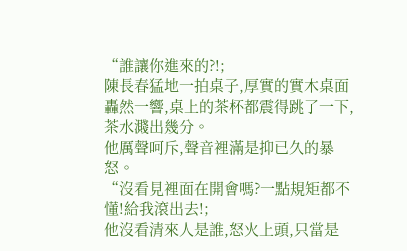“誰讓你進來的?!;
陳長春猛地一拍桌子,厚實的實木桌面轟然一響,桌上的茶杯都震得跳了一下,茶水濺出幾分。
他厲聲呵斥,聲音裡滿是抑已久的暴怒。
“沒看見裡面在開會嗎?一點規矩都不懂!給我滾出去!;
他沒看清來人是誰,怒火上頭,只當是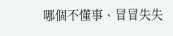哪個不懂事、冒冒失失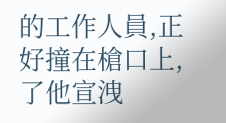的工作人員,正好撞在槍口上,了他宣洩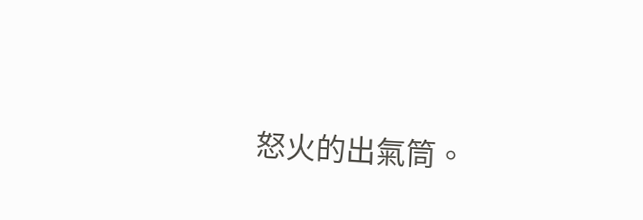怒火的出氣筒。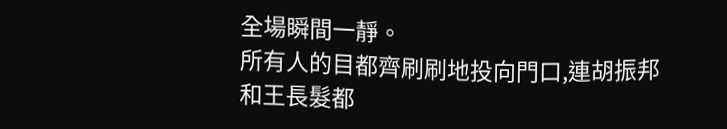全場瞬間一靜。
所有人的目都齊刷刷地投向門口,連胡振邦和王長髮都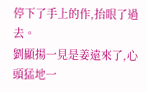停下了手上的作,抬眼了過去。
劉顯揚一見是姜遠來了,心頭猛地一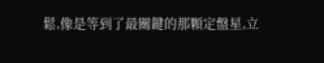鬆,像是等到了最關鍵的那顆定盤星,立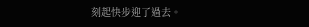刻起快步迎了過去。